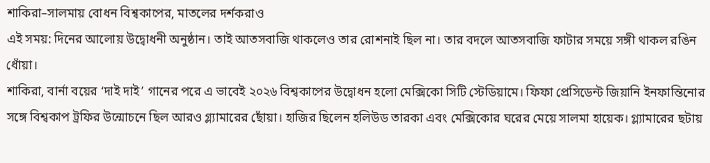শাকিরা–সালমায় বোধন বিশ্বকাপের, মাতলের দর্শকরাও
এই সময়: দিনের আলোয় উদ্বোধনী অনুষ্ঠান। তাই আতসবাজি থাকলেও তার রোশনাই ছিল না। তার বদলে আতসবাজি ফাটার সময়ে সঙ্গী থাকল রঙিন ধোঁয়া।
শাকিরা, বার্না বয়ের ‘দাই দাই’ গানের পরে এ ভাবেই ২০২৬ বিশ্বকাপের উদ্বোধন হলো মেক্সিকো সিটি স্টেডিয়ামে। ফিফা প্রেসিডেন্ট জিয়ানি ইনফান্তিনোর সঙ্গে বিশ্বকাপ ট্রফির উন্মোচনে ছিল আরও গ্ল্যামারের ছোঁয়া। হাজির ছিলেন হলিউড তারকা এবং মেক্সিকোর ঘরের মেয়ে সালমা হায়েক। গ্ল্যামারের ছটায়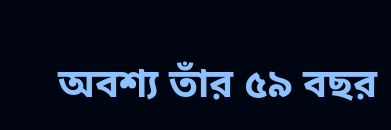অবশ্য তাঁর ৫৯ বছর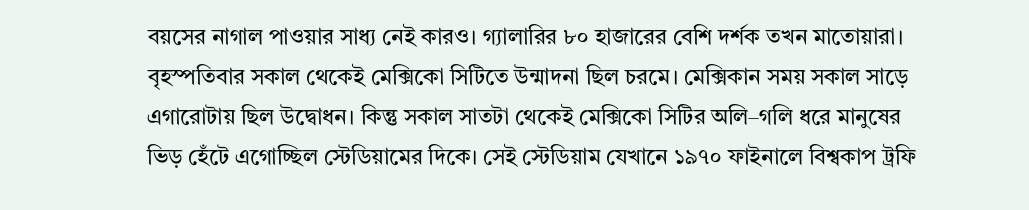বয়সের নাগাল পাওয়ার সাধ্য নেই কারও। গ্যালারির ৮০ হাজারের বেশি দর্শক তখন মাতোয়ারা।
বৃহস্পতিবার সকাল থেকেই মেক্সিকো সিটিতে উন্মাদনা ছিল চরমে। মেক্সিকান সময় সকাল সাড়ে এগারোটায় ছিল উদ্বোধন। কিন্তু সকাল সাতটা থেকেই মেক্সিকো সিটির অলি–গলি ধরে মানুষের ভিড় হেঁটে এগোচ্ছিল স্টেডিয়ামের দিকে। সেই স্টেডিয়াম যেখানে ১৯৭০ ফাইনালে বিশ্বকাপ ট্রফি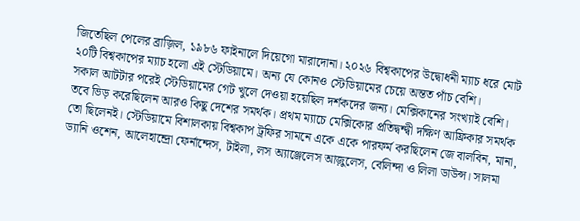জিতেছিল পেলের ব্রাজ়িল, ১৯৮৬ ফাইনালে দিয়েগো মারাদোনা। ২০২৬ বিশ্বকাপের উদ্বোধনী ম্যাচ ধরে মোট ২০টি বিশ্বকাপের ম্যাচ হলো এই স্টেডিয়ামে। অন্য যে কোনও স্টেডিয়ামের চেয়ে অন্তত পাঁচ বেশি।
সকাল আটটার পরেই স্টেডিয়ামের গেট খুলে দেওয়া হয়েছিল দর্শকদের জন্য। মেক্সিকানের সংখ্যাই বেশি। তবে ভিড় করেছিলেন আরও কিছু দেশের সমর্থক। প্রথম ম্যাচে মেক্সিকোর প্রতিদ্বন্দ্বী দক্ষিণ আফ্রিকার সমর্থক তো ছিলেনই। স্টেডিয়ামে বিশালকায় বিশ্বকাপ ট্রফির সামনে একে একে পারফর্ম করছিলেন জে বালবিন, মানা, ড্যানি ওশেন, আলেহান্দ্রো ফের্নান্দেস, টাইলা, লস অ্যাঞ্জেলেস আজ়ুলেস, বেলিন্দা ও লিলা ডাউন্স। সালমা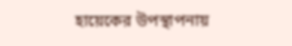হায়েকের উপস্থাপনায়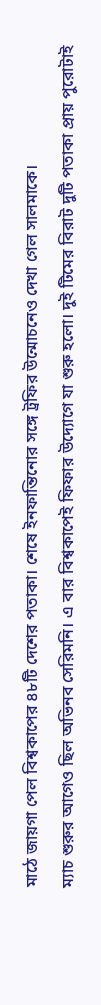মাঠে জায়গা পেল বিশ্বকাপের ৪৮টি দেশের পতাকা। শেষে ইনফান্তিনোর সঙ্গে ট্রফির উন্মোচনেও দেখা গেল সালমাকে।
ম্যাচ শুরুর আগেও ছিল অভিনব সেরিমনি। এ বার বিশ্বকাপেই ফিফার উদ্যোগে যা শুরু হলো। দুই টিমের বিরাট দুটি পতাকা প্রায় পুরোটাই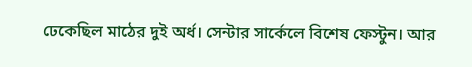ঢেকেছিল মাঠের দুই অর্ধ। সেন্টার সার্কেলে বিশেষ ফেস্টুন। আর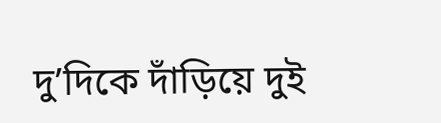দু’দিকে দাঁড়িয়ে দুই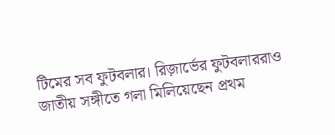টিমের সব ফুটবলার। রিজ়ার্ভের ফুটবলাররাও জাতীয় সঙ্গীতে গলা মিলিয়েছেন প্রথম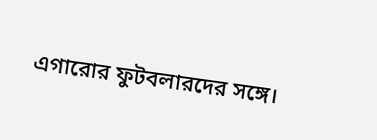এগারোর ফুটবলারদের সঙ্গে।